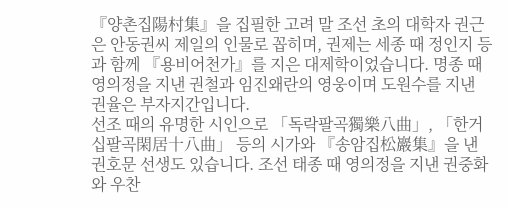『양촌집陽村集』을 집필한 고려 말 조선 초의 대학자 권근은 안동권씨 제일의 인물로 꼽히며, 권제는 세종 때 정인지 등과 함께 『용비어천가』를 지은 대제학이었습니다. 명종 때 영의정을 지낸 권철과 임진왜란의 영웅이며 도원수를 지낸 권율은 부자지간입니다.
선조 때의 유명한 시인으로 「독락팔곡獨樂八曲」, 「한거십팔곡閑居十八曲」 등의 시가와 『송암집松巖集』을 낸 권호문 선생도 있습니다. 조선 태종 때 영의정을 지낸 권중화와 우찬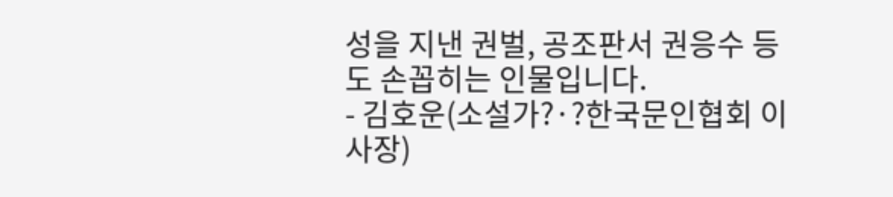성을 지낸 권벌, 공조판서 권응수 등도 손꼽히는 인물입니다.
- 김호운(소설가?·?한국문인협회 이사장)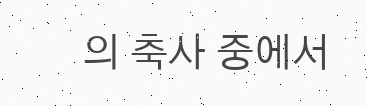의 축사 중에서